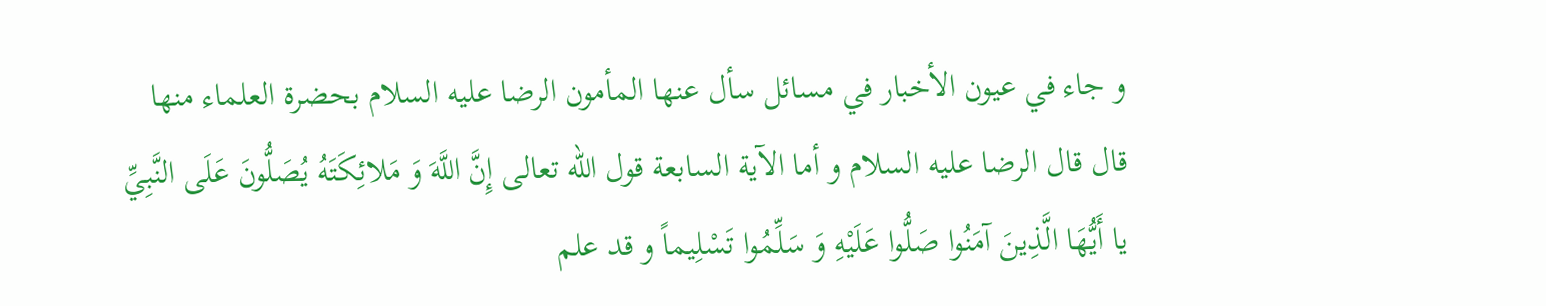و جاء في عيون الأخبار في مسائل سأل عنها المأمون الرضا عليه السلام بحضرة العلماء منها قال قال الرضا عليه السلام و أما الآية السابعة قول الله تعالى إِنَّ اللَّهَ وَ مَلائِكَتَهُ يُصَلُّونَ عَلَى النَّبِيِّ يا أَيُّهَا الَّذِينَ آمَنُوا صَلُّوا عَلَيْهِ وَ سَلِّمُوا تَسْلِيماً و قد علم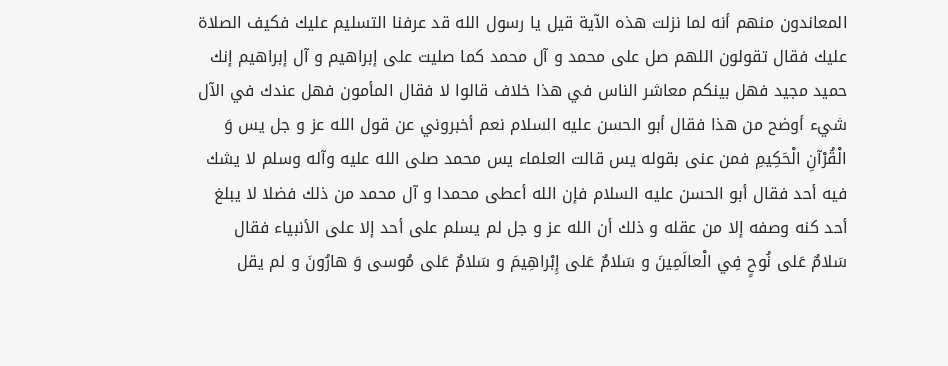المعاندون منهم أنه لما نزلت هذه الآية قيل يا رسول الله قد عرفنا التسليم عليك فكيف الصلاة عليك فقال تقولون اللهم صل على محمد و آل محمد كما صليت على إبراهيم و آل إبراهيم إنك حميد مجيد فهل بينكم معاشر الناس في هذا خلاف قالوا لا فقال المأمون فهل عندك في الآل شيء أوضح من هذا فقال أبو الحسن عليه السلام نعم أخبروني عن قول الله عز و جل يس وَ الْقُرْآنِ الْحَكِيمِ فمن عنى بقوله يس قالت العلماء يس محمد صلى الله عليه وآله وسلم لا يشك فيه أحد فقال أبو الحسن عليه السلام فإن الله أعطى محمدا و آل محمد من ذلك فضلا لا يبلغ أحد كنه وصفه إلا من عقله و ذلك أن الله عز و جل لم يسلم على أحد إلا على الأنبياء فقال سَلامٌ عَلى نُوحٍ فِي الْعالَمِينَ و سَلامٌ عَلى إِبْراهِيمَ و سَلامٌ عَلى مُوسى وَ هارُونَ و لم يقل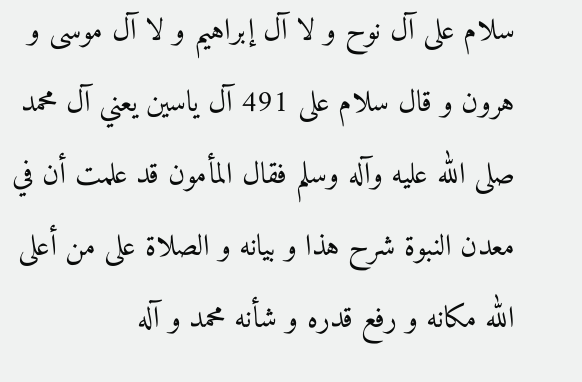سلام على آل نوح و لا آل إبراهيم و لا آل موسى و هرون و قال سلام على 491 آل ياسين يعني آل محمد صلى الله عليه وآله وسلم فقال المأمون قد علمت أن في معدن النبوة شرح هذا و بيانه و الصلاة على من أعلى الله مكانه و رفع قدره و شأنه محمد و آله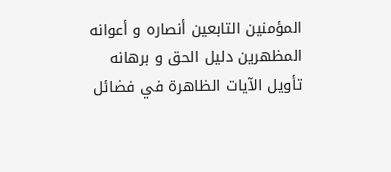المؤمنين التابعين أنصاره و أعوانه المظهرين دليل الحق و برهانه
تأويل الآيات الظاهرة في فضائل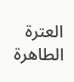العترة الطاهرة